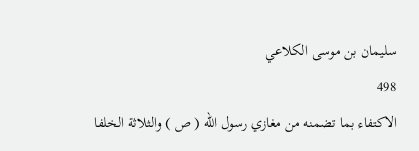سليمان بن موسى الكلاعي
498
الاكتفاء بما تضمنه من مغازي رسول الله ( ص ) والثلاثة الخلفا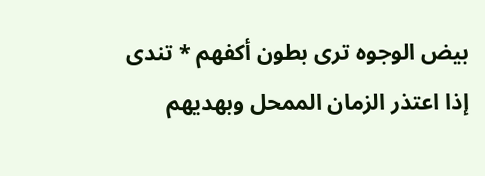بيض الوجوه ترى بطون أكفهم * تندى إذا اعتذر الزمان الممحل وبهديهم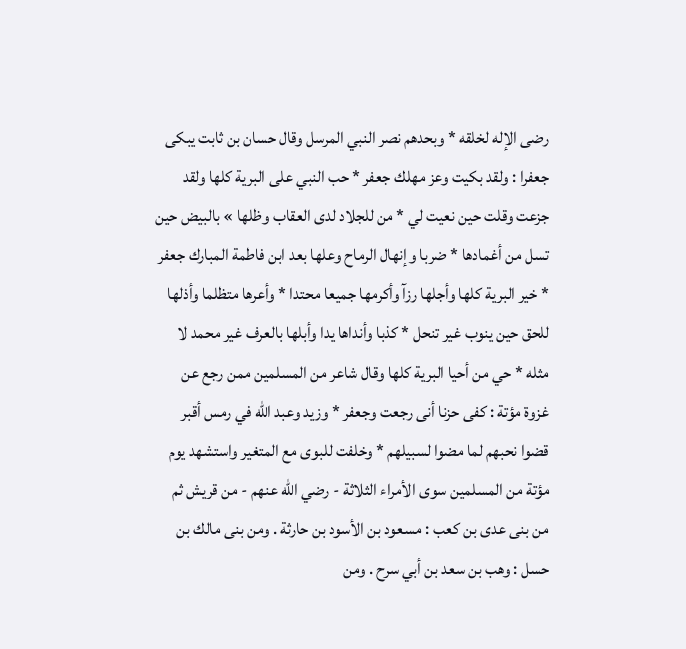رضى الإله لخلقه * وبحدهم نصر النبي المرسل وقال حسان بن ثابت يبكى جعفرا : ولقد بكيت وعز مهلك جعفر * حب النبي على البرية كلها ولقد جزعت وقلت حين نعيت لي * من للجلاد لدى العقاب وظلها » بالبيض حين تسل من أغمادها * ضربا وإنهال الرماح وعلها بعد ابن فاطمة المبارك جعفر * خير البرية كلها وأجلها رزآ وأكرمها جميعا محتدا * وأعرها متظلما وأذلها للحق حين ينوب غير تنحل * كذبا وأنداها يدا وأبلها بالعرف غير محمد لا مثله * حي من أحيا البرية كلها وقال شاعر من المسلمين ممن رجع عن غزوة مؤتة : كفى حزنا أنى رجعت وجعفر * وزيد وعبد الله في رمس أقبر قضوا نحبهم لما مضوا لسبيلهم * وخلفت للبوى مع المتغير واستشهد يوم مؤتة من المسلمين سوى الأمراء الثلاثة - رضي الله عنهم - من قريش ثم من بنى عدى بن كعب : مسعود بن الأسود بن حارثة . ومن بنى مالك بن حسل : وهب بن سعد بن أبي سرح . ومن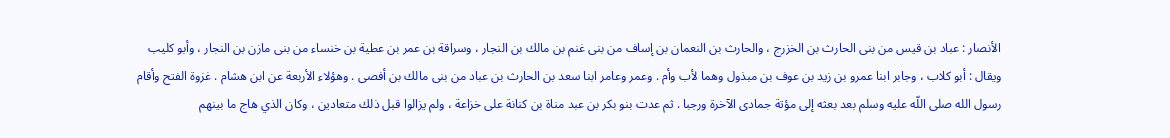الأنصار : عباد بن قيس من بنى الحارث بن الخزرج ، والحارث بن النعمان بن إساف من بنى غنم بن مالك بن النجار ، وسراقة بن عمر بن عطية بن خنساء من بنى مازن بن النجار ، وأبو كليب ويقال : أبو كلاب ، وجابر ابنا عمرو بن زيد بن عوف بن مبذول وهما لأب وأم . وعمر وعامر ابنا سعد بن الحارث بن عباد من بنى مالك بن أفصى . وهؤلاء الأربعة عن ابن هشام . غزوة الفتح وأقام رسول الله صلى اللّه عليه وسلم بعد بعثه إلى مؤتة جمادى الآخرة ورجبا . ثم عدت بنو بكر بن عبد مناة بن كنانة على خزاعة ، ولم يزالوا قبل ذلك متعادين ، وكان الذي هاج ما بينهم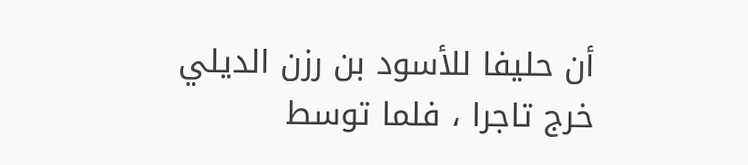أن حليفا للأسود بن رزن الديلي خرج تاجرا ، فلما توسط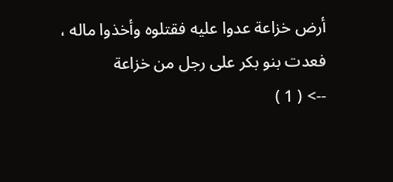أرض خزاعة عدوا عليه فقتلوه وأخذوا ماله ، فعدت بنو بكر على رجل من خزاعة
--> ( 1 )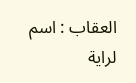العقاب : اسم لراية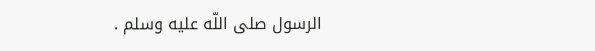الرسول صلى اللّه عليه وسلم .